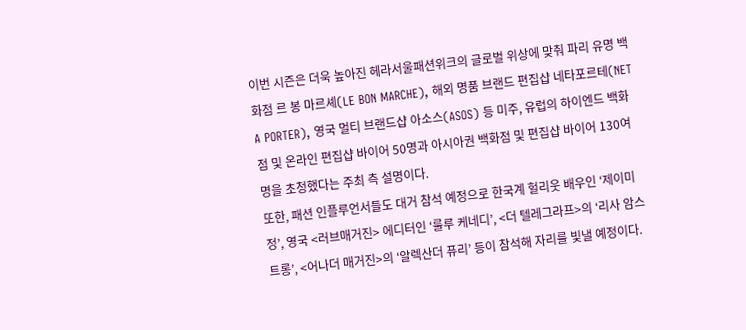이번 시즌은 더욱 높아진 헤라서울패션위크의 글로벌 위상에 맞춰 파리 유명 백화점 르 봉 마르셰(LE BON MARCHE), 해외 명품 브랜드 편집샵 네타포르테(NET A PORTER), 영국 멀티 브랜드샵 아소스(ASOS) 등 미주, 유럽의 하이엔드 백화점 및 온라인 편집샵 바이어 50명과 아시아권 백화점 및 편집샵 바이어 130여명을 초청했다는 주최 측 설명이다.
또한, 패션 인플루언서들도 대거 참석 예정으로 한국계 헐리웃 배우인 ‘제이미 정’, 영국 <러브매거진> 에디터인 ‘룰루 케네디’, <더 텔레그라프>의 ‘리사 암스트롱’, <어나더 매거진>의 ‘알렉산더 퓨리’ 등이 참석해 자리를 빛낼 예정이다.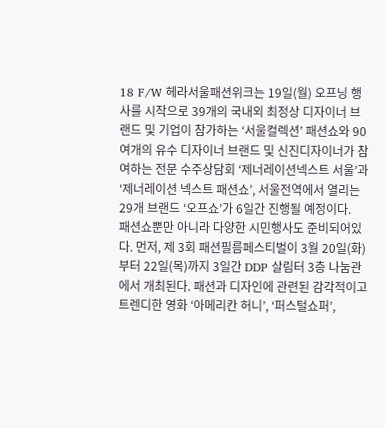18 F/W 헤라서울패션위크는 19일(월) 오프닝 행사를 시작으로 39개의 국내외 최정상 디자이너 브랜드 및 기업이 참가하는 ‘서울컬렉션’ 패션쇼와 90여개의 유수 디자이너 브랜드 및 신진디자이너가 참여하는 전문 수주상담회 ‘제너레이션넥스트 서울’과 ‘제너레이션 넥스트 패션쇼’, 서울전역에서 열리는 29개 브랜드 ‘오프쇼’가 6일간 진행될 예정이다.
패션쇼뿐만 아니라 다양한 시민행사도 준비되어있다. 먼저, 제 3회 패션필름페스티벌이 3월 20일(화)부터 22일(목)까지 3일간 DDP 살림터 3층 나눔관에서 개최된다. 패션과 디자인에 관련된 감각적이고 트렌디한 영화 ‘아메리칸 허니’, ‘퍼스털쇼퍼’,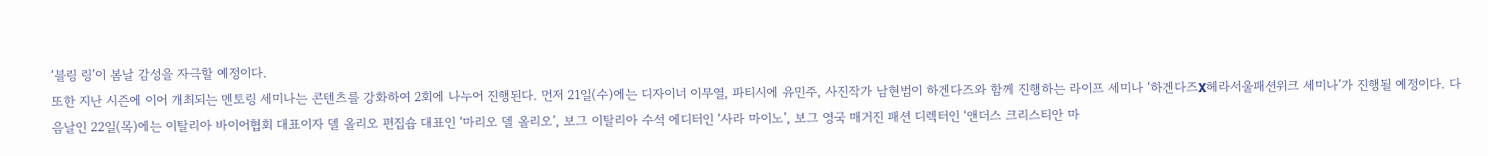‘블링 링’이 봄날 감성을 자극할 예정이다.
또한 지난 시즌에 이어 개최되는 멘토링 세미나는 콘텐츠를 강화하여 2회에 나누어 진행된다. 먼저 21일(수)에는 디자이너 이무열, 파티시에 유민주, 사진작가 남현범이 하겐다즈와 함께 진행하는 라이프 세미나 ‘하겐다즈X헤라서울패션위크 세미나’가 진행될 예정이다. 다음날인 22일(목)에는 이탈리아 바이어협회 대표이자 델 올리오 편집숍 대표인 ‘마리오 델 올리오’, 보그 이탈리아 수석 에디터인 ‘사라 마이노’, 보그 영국 매거진 패션 디렉터인 ‘앤더스 크리스티안 마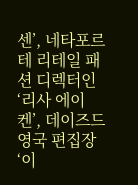센’, 네타포르테 리테일 패션 디렉터인 ‘리사 에이켄’, 데이즈드 영국 편집장 ‘이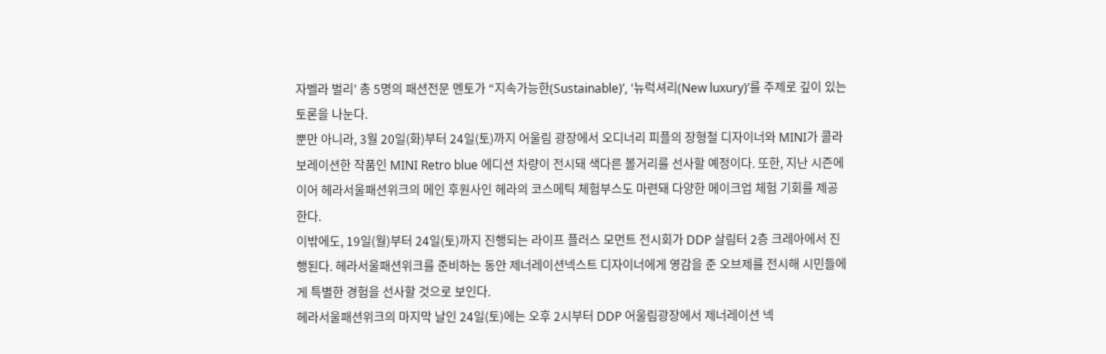자벨라 벌리’ 총 5명의 패션전문 멘토가 “지속가능한(Sustainable)’, ‘뉴럭셔리(New luxury)’를 주제로 깊이 있는 토론을 나눈다.
뿐만 아니라, 3월 20일(화)부터 24일(토)까지 어울림 광장에서 오디너리 피플의 장형철 디자이너와 MINI가 콜라보레이션한 작품인 MINI Retro blue 에디션 차량이 전시돼 색다른 볼거리를 선사할 예정이다. 또한, 지난 시즌에 이어 헤라서울패션위크의 메인 후원사인 헤라의 코스메틱 체험부스도 마련돼 다양한 메이크업 체험 기회를 제공한다.
이밖에도, 19일(월)부터 24일(토)까지 진행되는 라이프 플러스 모먼트 전시회가 DDP 살림터 2층 크레아에서 진행된다. 헤라서울패션위크를 준비하는 동안 제너레이션넥스트 디자이너에게 영감을 준 오브제를 전시해 시민들에게 특별한 경험을 선사할 것으로 보인다.
헤라서울패션위크의 마지막 날인 24일(토)에는 오후 2시부터 DDP 어울림광장에서 제너레이션 넥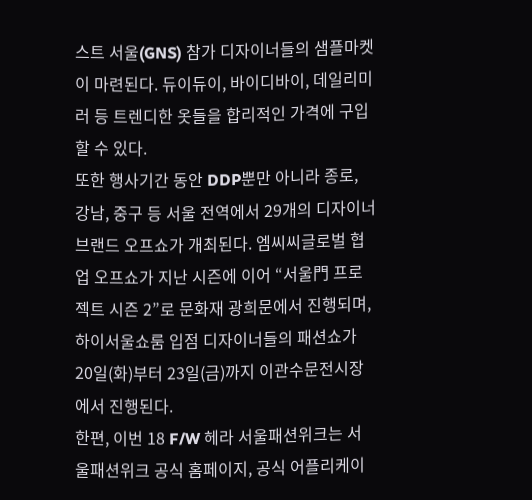스트 서울(GNS) 참가 디자이너들의 샘플마켓이 마련된다. 듀이듀이, 바이디바이, 데일리미러 등 트렌디한 옷들을 합리적인 가격에 구입할 수 있다.
또한 행사기간 동안 DDP뿐만 아니라 종로, 강남, 중구 등 서울 전역에서 29개의 디자이너 브랜드 오프쇼가 개최된다. 엠씨씨글로벌 협업 오프쇼가 지난 시즌에 이어 “서울門 프로젝트 시즌 2”로 문화재 광희문에서 진행되며, 하이서울쇼룸 입점 디자이너들의 패션쇼가 20일(화)부터 23일(금)까지 이관수문전시장에서 진행된다.
한편, 이번 18 F/W 헤라 서울패션위크는 서울패션위크 공식 홈페이지, 공식 어플리케이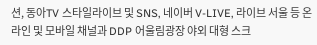션, 동아TV 스타일라이브 및 SNS, 네이버 V-LIVE, 라이브 서울 등 온라인 및 모바일 채널과 DDP 어울림광장 야외 대형 스크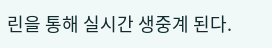린을 통해 실시간 생중계 된다.